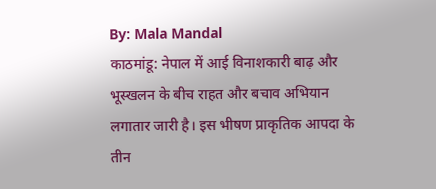By: Mala Mandal
काठमांडू: नेपाल में आई विनाशकारी बाढ़ और भूस्खलन के बीच राहत और बचाव अभियान लगातार जारी है। इस भीषण प्राकृतिक आपदा के तीन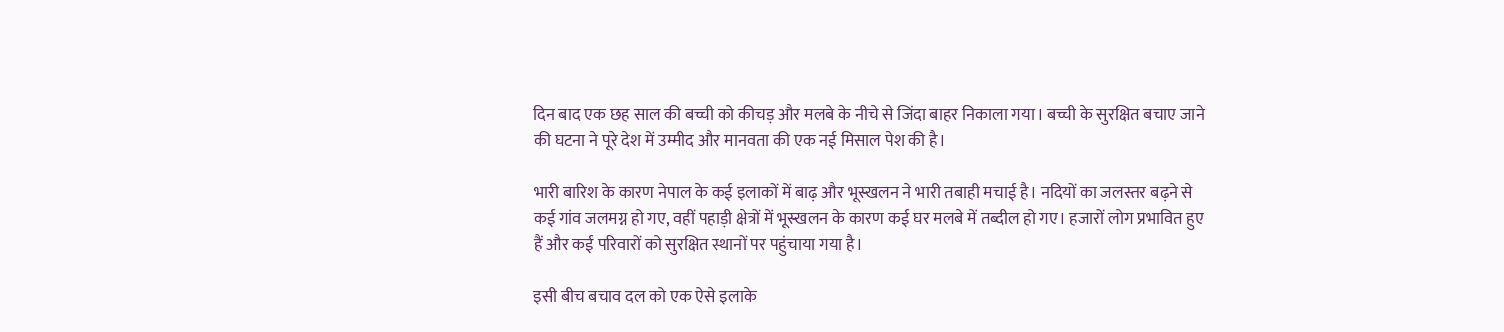दिन बाद एक छह साल की बच्ची को कीचड़ और मलबे के नीचे से जिंदा बाहर निकाला गया। बच्ची के सुरक्षित बचाए जाने की घटना ने पूरे देश में उम्मीद और मानवता की एक नई मिसाल पेश की है।

भारी बारिश के कारण नेपाल के कई इलाकों में बाढ़ और भूस्खलन ने भारी तबाही मचाई है। नदियों का जलस्तर बढ़ने से कई गांव जलमग्न हो गए, वहीं पहाड़ी क्षेत्रों में भूस्खलन के कारण कई घर मलबे में तब्दील हो गए। हजारों लोग प्रभावित हुए हैं और कई परिवारों को सुरक्षित स्थानों पर पहुंचाया गया है।

इसी बीच बचाव दल को एक ऐसे इलाके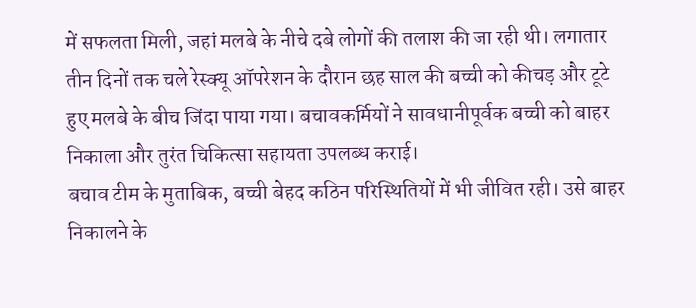में सफलता मिली, जहां मलबे के नीचे दबे लोगों की तलाश की जा रही थी। लगातार तीन दिनों तक चले रेस्क्यू ऑपरेशन के दौरान छह साल की बच्ची को कीचड़ और टूटे हुए मलबे के बीच जिंदा पाया गया। बचावकर्मियों ने सावधानीपूर्वक बच्ची को बाहर निकाला और तुरंत चिकित्सा सहायता उपलब्ध कराई।
बचाव टीम के मुताबिक, बच्ची बेहद कठिन परिस्थितियों में भी जीवित रही। उसे बाहर निकालने के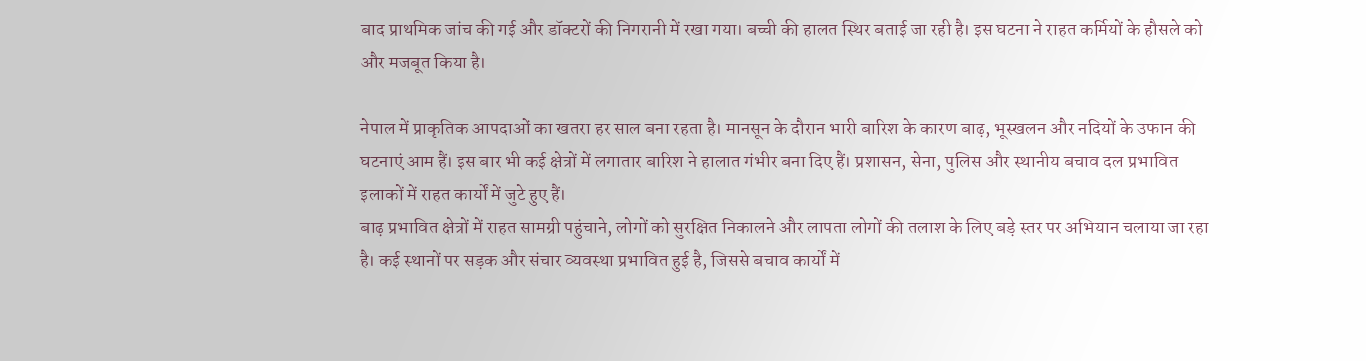बाद प्राथमिक जांच की गई और डॉक्टरों की निगरानी में रखा गया। बच्ची की हालत स्थिर बताई जा रही है। इस घटना ने राहत कर्मियों के हौसले को और मजबूत किया है।

नेपाल में प्राकृतिक आपदाओं का खतरा हर साल बना रहता है। मानसून के दौरान भारी बारिश के कारण बाढ़, भूस्खलन और नदियों के उफान की घटनाएं आम हैं। इस बार भी कई क्षेत्रों में लगातार बारिश ने हालात गंभीर बना दिए हैं। प्रशासन, सेना, पुलिस और स्थानीय बचाव दल प्रभावित इलाकों में राहत कार्यों में जुटे हुए हैं।
बाढ़ प्रभावित क्षेत्रों में राहत सामग्री पहुंचाने, लोगों को सुरक्षित निकालने और लापता लोगों की तलाश के लिए बड़े स्तर पर अभियान चलाया जा रहा है। कई स्थानों पर सड़क और संचार व्यवस्था प्रभावित हुई है, जिससे बचाव कार्यों में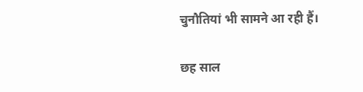चुनौतियां भी सामने आ रही हैं।

छह साल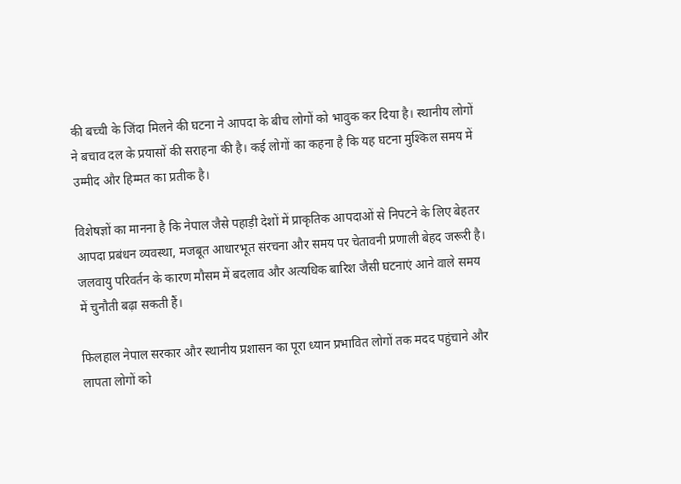की बच्ची के जिंदा मिलने की घटना ने आपदा के बीच लोगों को भावुक कर दिया है। स्थानीय लोगों ने बचाव दल के प्रयासों की सराहना की है। कई लोगों का कहना है कि यह घटना मुश्किल समय में उम्मीद और हिम्मत का प्रतीक है।

विशेषज्ञों का मानना है कि नेपाल जैसे पहाड़ी देशों में प्राकृतिक आपदाओं से निपटने के लिए बेहतर आपदा प्रबंधन व्यवस्था, मजबूत आधारभूत संरचना और समय पर चेतावनी प्रणाली बेहद जरूरी है। जलवायु परिवर्तन के कारण मौसम में बदलाव और अत्यधिक बारिश जैसी घटनाएं आने वाले समय में चुनौती बढ़ा सकती हैं।

फिलहाल नेपाल सरकार और स्थानीय प्रशासन का पूरा ध्यान प्रभावित लोगों तक मदद पहुंचाने और लापता लोगों को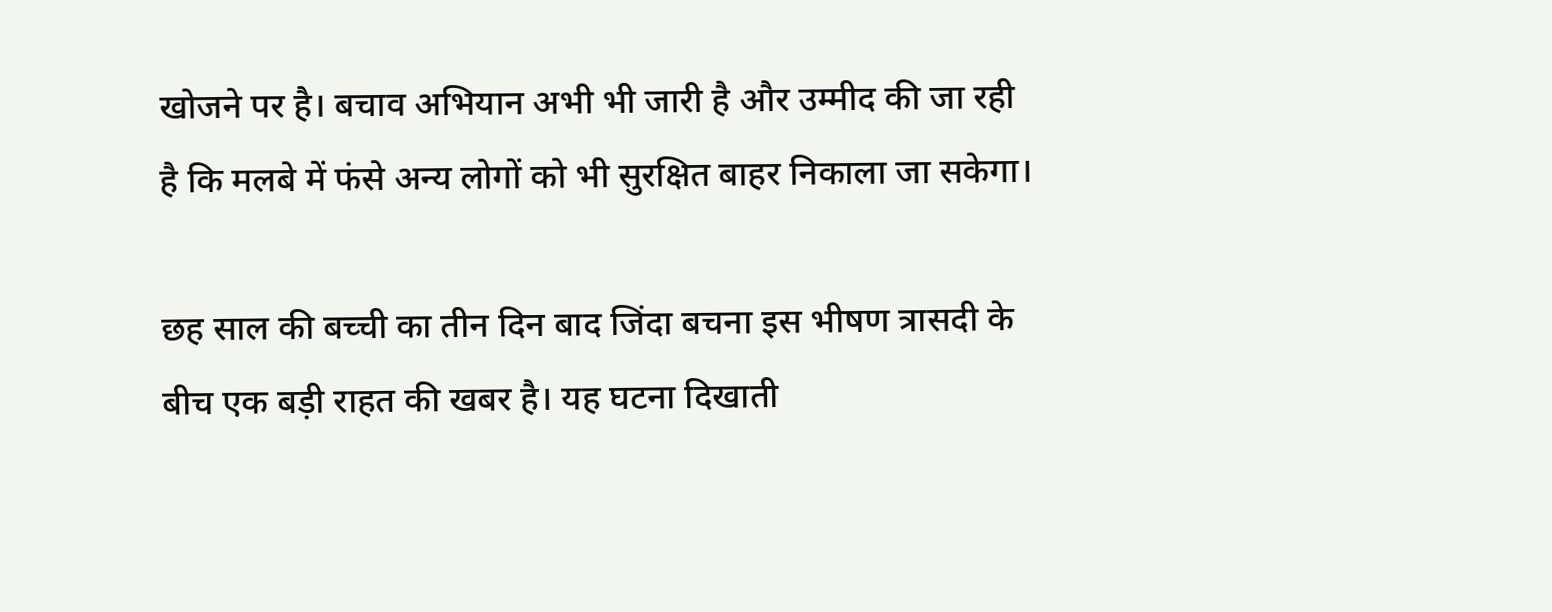खोजने पर है। बचाव अभियान अभी भी जारी है और उम्मीद की जा रही है कि मलबे में फंसे अन्य लोगों को भी सुरक्षित बाहर निकाला जा सकेगा।

छह साल की बच्ची का तीन दिन बाद जिंदा बचना इस भीषण त्रासदी के बीच एक बड़ी राहत की खबर है। यह घटना दिखाती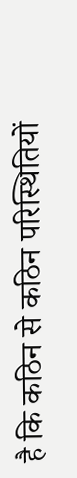है कि कठिन से कठिन परिस्थितियों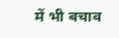में भी बचाव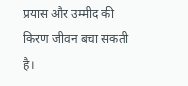प्रयास और उम्मीद की किरण जीवन बचा सकती है।